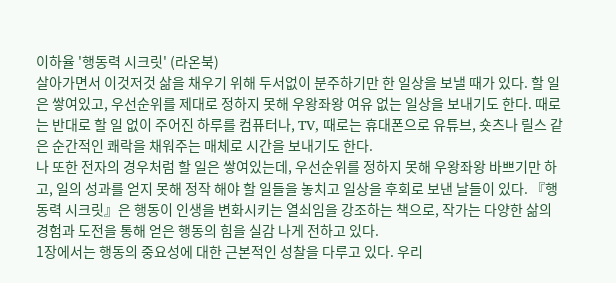이하율 '행동력 시크릿' (라온북)
살아가면서 이것저것 삶을 채우기 위해 두서없이 분주하기만 한 일상을 보낼 때가 있다. 할 일은 쌓여있고, 우선순위를 제대로 정하지 못해 우왕좌왕 여유 없는 일상을 보내기도 한다. 때로는 반대로 할 일 없이 주어진 하루를 컴퓨터나, TV, 때로는 휴대폰으로 유튜브, 숏츠나 릴스 같은 순간적인 쾌락을 채워주는 매체로 시간을 보내기도 한다.
나 또한 전자의 경우처럼 할 일은 쌓여있는데, 우선순위를 정하지 못해 우왕좌왕 바쁘기만 하고, 일의 성과를 얻지 못해 정작 해야 할 일들을 놓치고 일상을 후회로 보낸 날들이 있다. 『행동력 시크릿』은 행동이 인생을 변화시키는 열쇠임을 강조하는 책으로, 작가는 다양한 삶의 경험과 도전을 통해 얻은 행동의 힘을 실감 나게 전하고 있다.
1장에서는 행동의 중요성에 대한 근본적인 성찰을 다루고 있다. 우리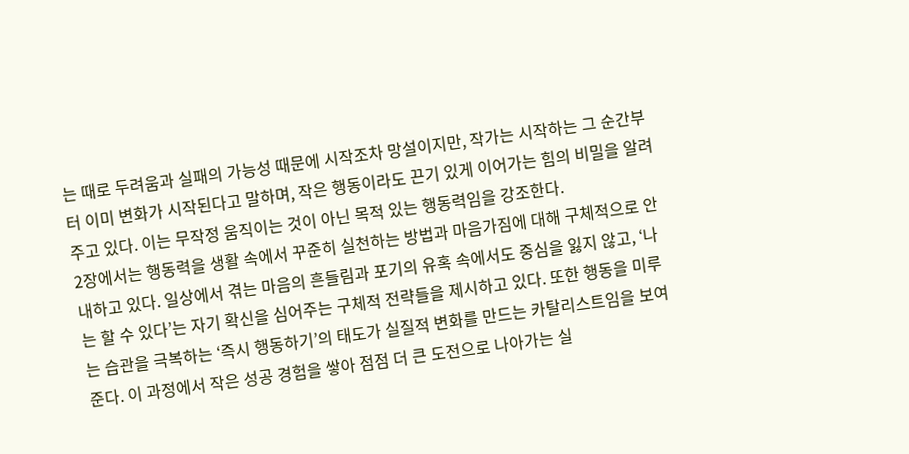는 때로 두려움과 실패의 가능성 때문에 시작조차 망설이지만, 작가는 시작하는 그 순간부터 이미 변화가 시작된다고 말하며, 작은 행동이라도 끈기 있게 이어가는 힘의 비밀을 알려주고 있다. 이는 무작정 움직이는 것이 아닌 목적 있는 행동력임을 강조한다.
2장에서는 행동력을 생활 속에서 꾸준히 실천하는 방법과 마음가짐에 대해 구체적으로 안내하고 있다. 일상에서 겪는 마음의 흔들림과 포기의 유혹 속에서도 중심을 잃지 않고, ‘나는 할 수 있다’는 자기 확신을 심어주는 구체적 전략들을 제시하고 있다. 또한 행동을 미루는 습관을 극복하는 ‘즉시 행동하기’의 태도가 실질적 변화를 만드는 카탈리스트임을 보여준다. 이 과정에서 작은 성공 경험을 쌓아 점점 더 큰 도전으로 나아가는 실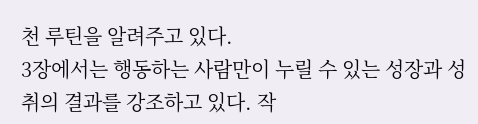천 루틴을 알려주고 있다.
3장에서는 행동하는 사람만이 누릴 수 있는 성장과 성취의 결과를 강조하고 있다. 작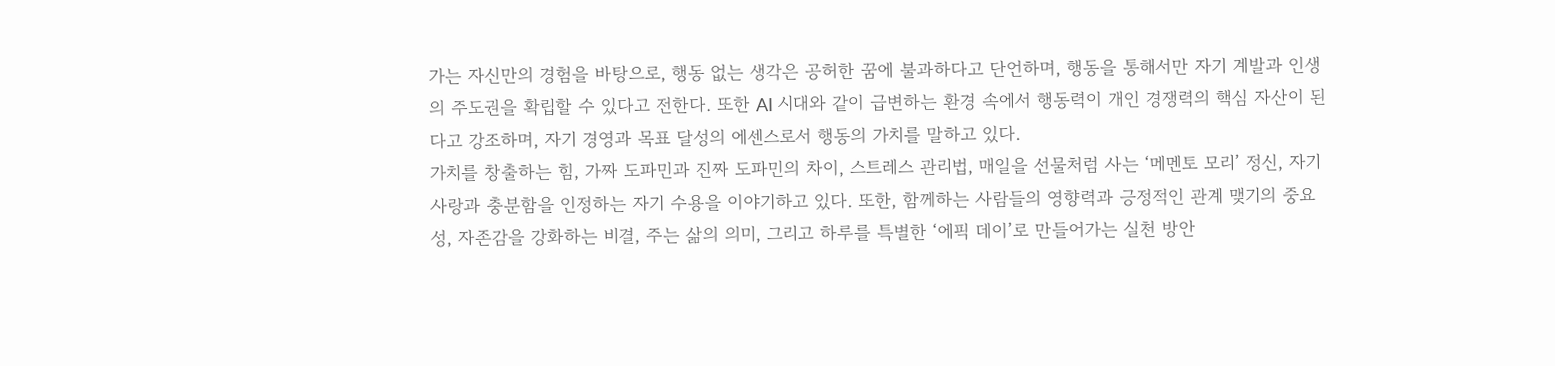가는 자신만의 경험을 바탕으로, 행동 없는 생각은 공허한 꿈에 불과하다고 단언하며, 행동을 통해서만 자기 계발과 인생의 주도권을 확립할 수 있다고 전한다. 또한 AI 시대와 같이 급변하는 환경 속에서 행동력이 개인 경쟁력의 핵심 자산이 된다고 강조하며, 자기 경영과 목표 달성의 에센스로서 행동의 가치를 말하고 있다.
가치를 창출하는 힘, 가짜 도파민과 진짜 도파민의 차이, 스트레스 관리법, 매일을 선물처럼 사는 ‘메멘토 모리’ 정신, 자기 사랑과 충분함을 인정하는 자기 수용을 이야기하고 있다. 또한, 함께하는 사람들의 영향력과 긍정적인 관계 맺기의 중요성, 자존감을 강화하는 비결, 주는 삶의 의미, 그리고 하루를 특별한 ‘에픽 데이’로 만들어가는 실천 방안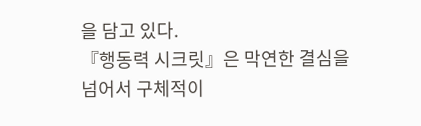을 담고 있다.
『행동력 시크릿』은 막연한 결심을 넘어서 구체적이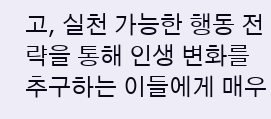고, 실천 가능한 행동 전략을 통해 인생 변화를 추구하는 이들에게 매우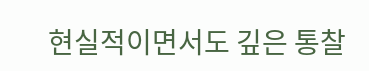현실적이면서도 깊은 통찰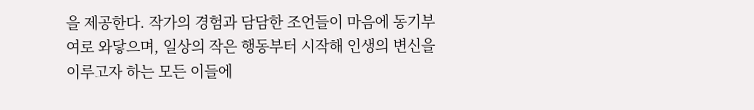을 제공한다. 작가의 경험과 담담한 조언들이 마음에 동기부여로 와닿으며, 일상의 작은 행동부터 시작해 인생의 변신을 이루고자 하는 모든 이들에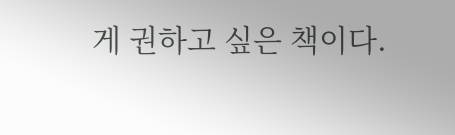게 권하고 싶은 책이다.